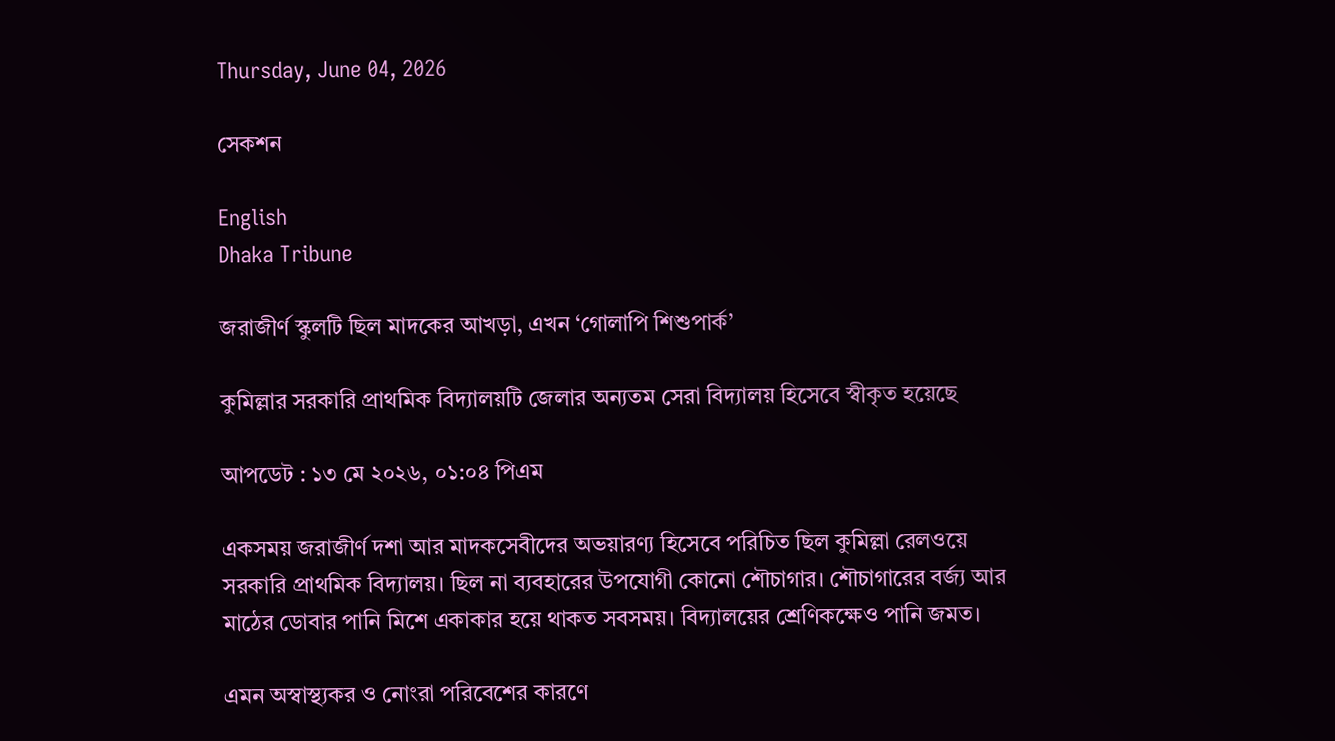Thursday, June 04, 2026

সেকশন

English
Dhaka Tribune

জরাজীর্ণ স্কুলটি ছিল মাদকের আখড়া, এখন ‘গোলাপি শিশুপার্ক’

কুমিল্লার সরকারি প্রাথমিক বিদ্যালয়টি জেলার অন্যতম সেরা বিদ্যালয় হিসেবে স্বীকৃত হয়েছে

আপডেট : ১৩ মে ২০২৬, ০১:০৪ পিএম

একসময় জরাজীর্ণ দশা আর মাদকসেবীদের অভয়ারণ্য হিসেবে পরিচিত ছিল কুমিল্লা রেলওয়ে সরকারি প্রাথমিক বিদ্যালয়। ছিল না ব্যবহারের উপযোগী কোনো শৌচাগার। শৌচাগারের বর্জ্য আর মাঠের ডোবার পানি মিশে একাকার হয়ে থাকত সবসময়। বিদ্যালয়ের শ্রেণিকক্ষেও পানি জমত।

এমন অস্বাস্থ্যকর ও নোংরা পরিবেশের কারণে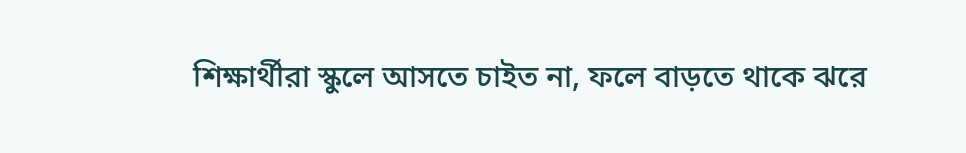শিক্ষার্থীরা স্কুলে আসতে চাইত না, ফলে বাড়তে থাকে ঝরে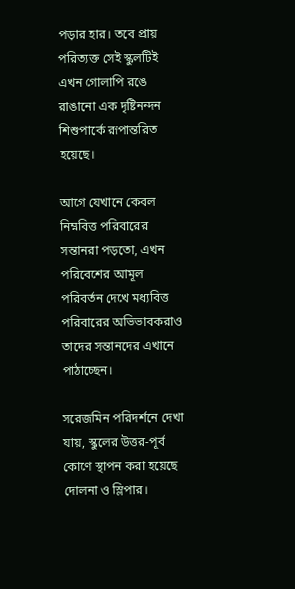পড়ার হার। তবে প্রায় পরিত্যক্ত সেই স্কুলটিই এখন গোলাপি রঙে রাঙানো এক দৃষ্টিনন্দন শিশুপার্কে রূপান্তরিত হয়েছে।

আগে যেখানে কেবল নিম্নবিত্ত পরিবারের সন্তানরা পড়তো, এখন পরিবেশের আমূল পরিবর্তন দেখে মধ্যবিত্ত পরিবারের অভিভাবকরাও তাদের সন্তানদের এখানে পাঠাচ্ছেন।

সরেজমিন পরিদর্শনে দেখা যায়, স্কুলের উত্তর-পূর্ব কোণে স্থাপন করা হয়েছে দোলনা ও স্লিপার।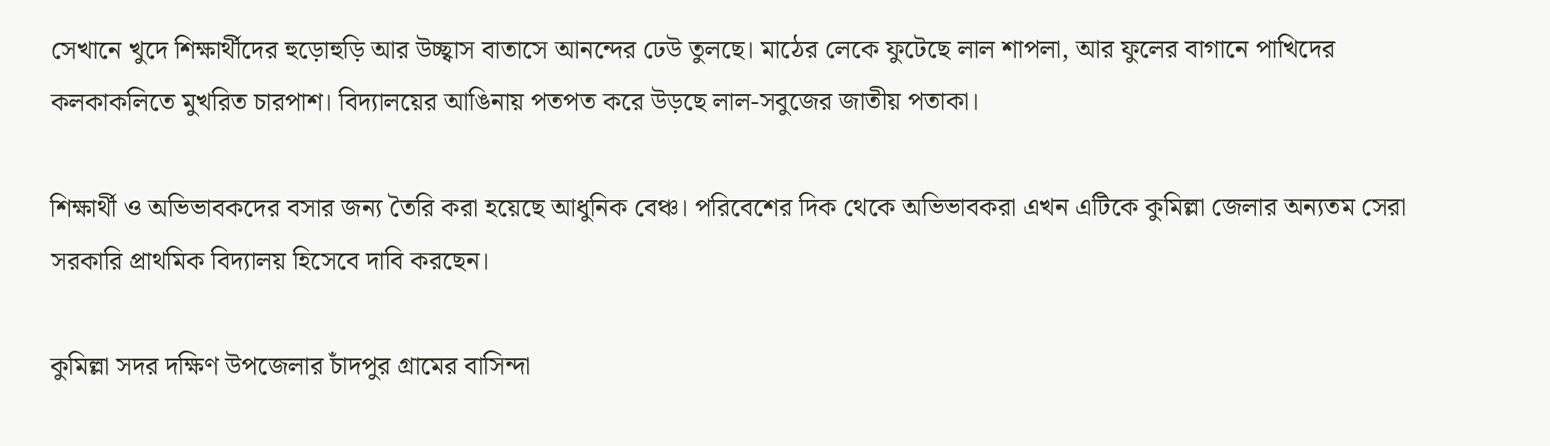সেখানে খুদে শিক্ষার্থীদের হুড়োহুড়ি আর উচ্ছ্বাস বাতাসে আনন্দের ঢেউ তুলছে। মাঠের লেকে ফুটেছে লাল শাপলা, আর ফুলের বাগানে পাখিদের কলকাকলিতে মুখরিত চারপাশ। বিদ্যালয়ের আঙিনায় পতপত করে উড়ছে লাল-সবুজের জাতীয় পতাকা।

শিক্ষার্থী ও অভিভাবকদের বসার জন্য তৈরি করা হয়েছে আধুনিক বেঞ্চ। পরিবেশের দিক থেকে অভিভাবকরা এখন এটিকে কুমিল্লা জেলার অন্যতম সেরা সরকারি প্রাথমিক বিদ্যালয় হিসেবে দাবি করছেন।

কুমিল্লা সদর দক্ষিণ উপজেলার চাঁদপুর গ্রামের বাসিন্দা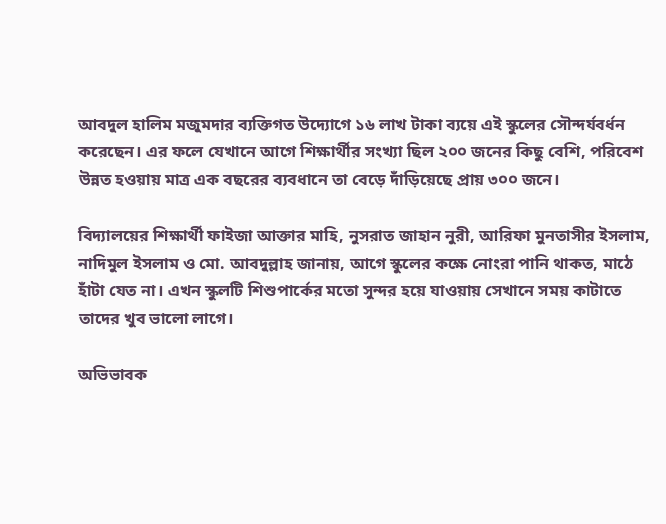আবদুল হালিম মজুমদার ব্যক্তিগত উদ্যোগে ১৬ লাখ টাকা ব্যয়ে এই স্কুলের সৌন্দর্যবর্ধন করেছেন। এর ফলে যেখানে আগে শিক্ষার্থীর সংখ্যা ছিল ২০০ জনের কিছু বেশি, পরিবেশ উন্নত হওয়ায় মাত্র এক বছরের ব্যবধানে তা বেড়ে দাঁড়িয়েছে প্রায় ৩০০ জনে।

বিদ্যালয়ের শিক্ষার্থী ফাইজা আক্তার মাহি, নুসরাত জাহান নুরী, আরিফা মুনতাসীর ইসলাম, নাদিমুল ইসলাম ও মো. আবদুল্লাহ জানায়, আগে স্কুলের কক্ষে নোংরা পানি থাকত, মাঠে হাঁটা যেত না। এখন স্কুলটি শিশুপার্কের মতো সুন্দর হয়ে যাওয়ায় সেখানে সময় কাটাতে তাদের খুব ভালো লাগে।

অভিভাবক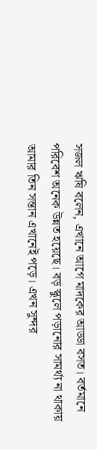সজল ঋষি বলেন, এখানে আগে মাদকের আড্ডা বসত। বর্তমানে পরিবেশ অনেক উন্নত হয়েছে। বড় স্কুলে পড়ানোর সামর্থ্য না থাকায় আমার তিন সন্তান এখানেই পড়ে। এখন সুন্দর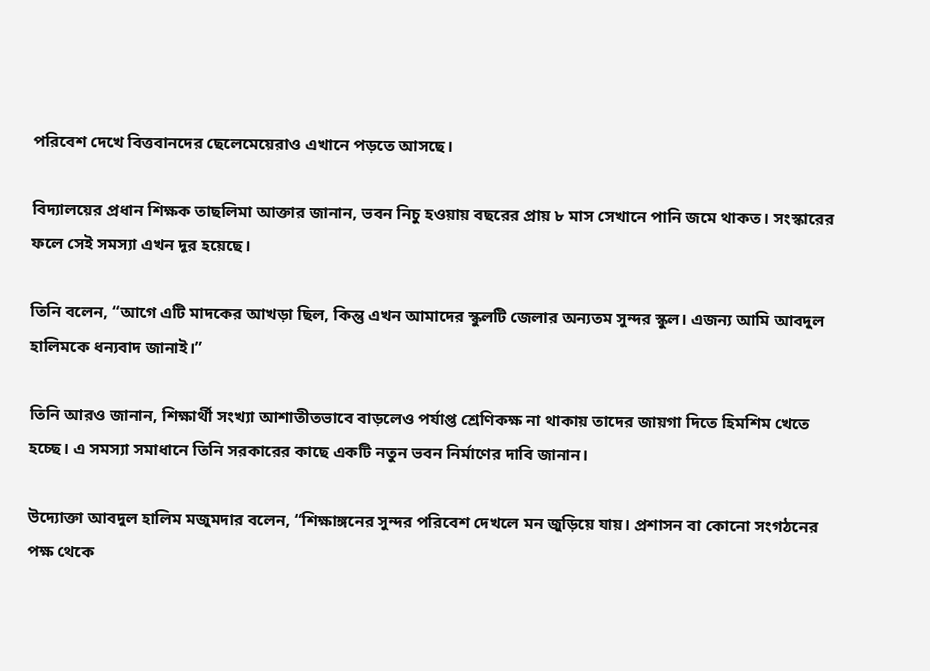পরিবেশ দেখে বিত্তবানদের ছেলেমেয়েরাও এখানে পড়তে আসছে।

বিদ্যালয়ের প্রধান শিক্ষক তাছলিমা আক্তার জানান, ভবন নিচু হওয়ায় বছরের প্রায় ৮ মাস সেখানে পানি জমে থাকত। সংস্কারের ফলে সেই সমস্যা এখন দূর হয়েছে।

তিনি বলেন, “আগে এটি মাদকের আখড়া ছিল, কিন্তু এখন আমাদের স্কুলটি জেলার অন্যতম সুন্দর স্কুল। এজন্য আমি আবদুল হালিমকে ধন্যবাদ জানাই।”

তিনি আরও জানান, শিক্ষার্থী সংখ্যা আশাতীতভাবে বাড়লেও পর্যাপ্ত শ্রেণিকক্ষ না থাকায় তাদের জায়গা দিতে হিমশিম খেতে হচ্ছে। এ সমস্যা সমাধানে তিনি সরকারের কাছে একটি নতুন ভবন নির্মাণের দাবি জানান।

উদ্যোক্তা আবদুল হালিম মজুমদার বলেন, “শিক্ষাঙ্গনের সুন্দর পরিবেশ দেখলে মন জুড়িয়ে যায়। প্রশাসন বা কোনো সংগঠনের পক্ষ থেকে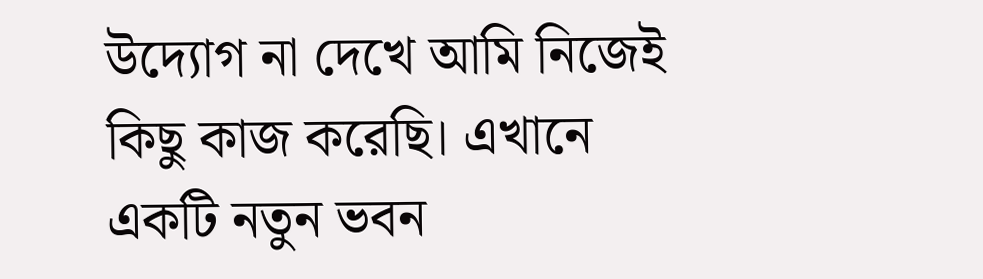উদ্যোগ না দেখে আমি নিজেই কিছু কাজ করেছি। এখানে একটি নতুন ভবন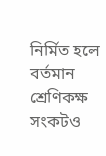নির্মিত হলে বর্তমান শ্রেণিকক্ষ সংকটও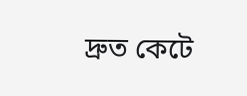দ্রুত কেটে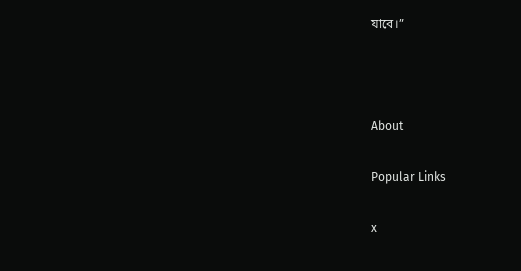যাবে।”



About

Popular Links

x